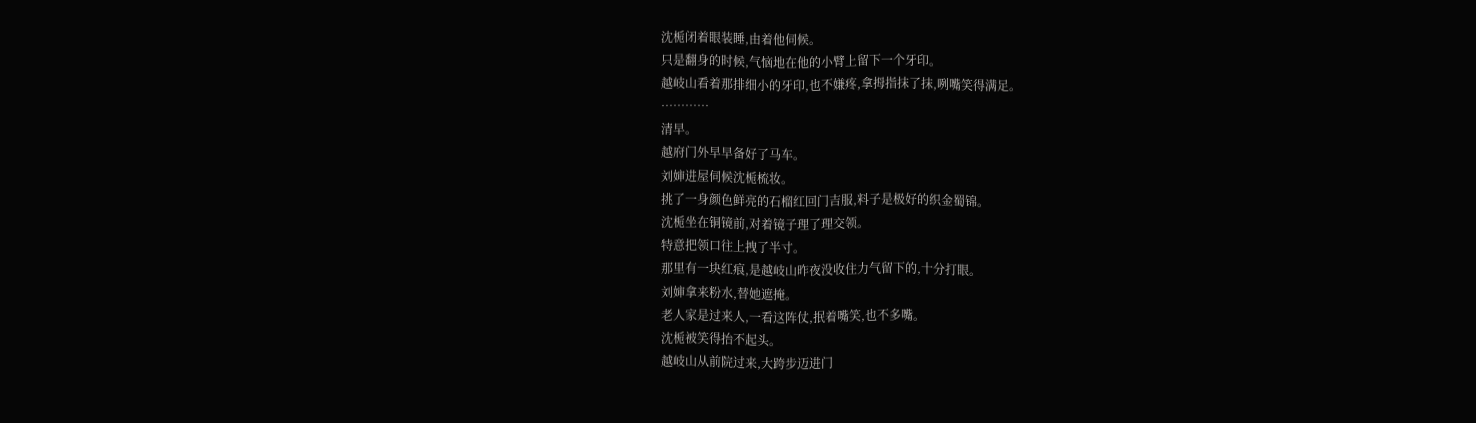沈栀闭着眼装睡,由着他伺候。
只是翻身的时候,气恼地在他的小臂上留下一个牙印。
越岐山看着那排细小的牙印,也不嫌疼,拿拇指抹了抹,咧嘴笑得满足。
…………
清早。
越府门外早早备好了马车。
刘婶进屋伺候沈栀梳妆。
挑了一身颜色鲜亮的石榴红回门吉服,料子是极好的织金蜀锦。
沈栀坐在铜镜前,对着镜子理了理交领。
特意把领口往上拽了半寸。
那里有一块红痕,是越岐山昨夜没收住力气留下的,十分打眼。
刘婶拿来粉水,替她遮掩。
老人家是过来人,一看这阵仗,抿着嘴笑,也不多嘴。
沈栀被笑得抬不起头。
越岐山从前院过来,大跨步迈进门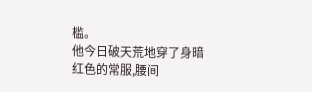槛。
他今日破天荒地穿了身暗红色的常服,腰间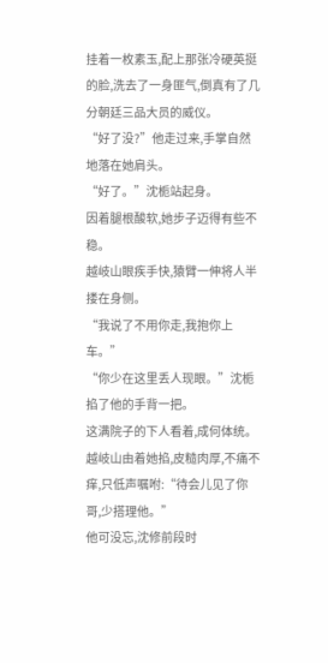挂着一枚素玉,配上那张冷硬英挺的脸,洗去了一身匪气,倒真有了几分朝廷三品大员的威仪。
“好了没?”他走过来,手掌自然地落在她肩头。
“好了。”沈栀站起身。
因着腿根酸软,她步子迈得有些不稳。
越岐山眼疾手快,猿臂一伸将人半搂在身侧。
“我说了不用你走,我抱你上车。”
“你少在这里丢人现眼。”沈栀掐了他的手背一把。
这满院子的下人看着,成何体统。
越岐山由着她掐,皮糙肉厚,不痛不痒,只低声嘱咐:“待会儿见了你哥,少搭理他。”
他可没忘,沈修前段时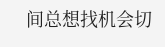间总想找机会切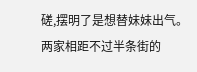磋,摆明了是想替妹妹出气。
两家相距不过半条街的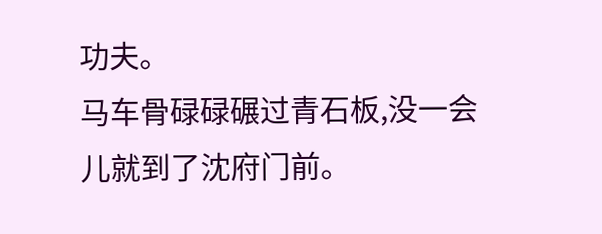功夫。
马车骨碌碌碾过青石板,没一会儿就到了沈府门前。